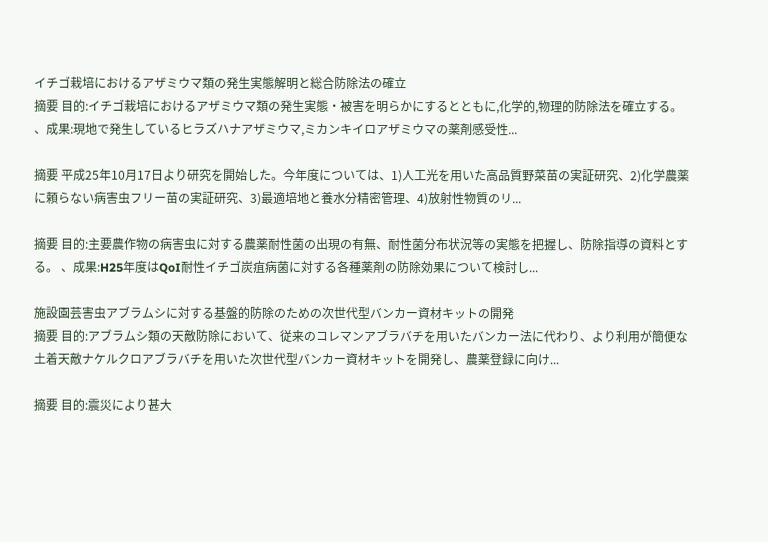イチゴ栽培におけるアザミウマ類の発生実態解明と総合防除法の確立
摘要 目的:イチゴ栽培におけるアザミウマ類の発生実態・被害を明らかにするとともに,化学的,物理的防除法を確立する。 、成果:現地で発生しているヒラズハナアザミウマ,ミカンキイロアザミウマの薬剤感受性...

摘要 平成25年10月17日より研究を開始した。今年度については、1)人工光を用いた高品質野菜苗の実証研究、2)化学農薬に頼らない病害虫フリー苗の実証研究、3)最適培地と養水分精密管理、4)放射性物質のリ...

摘要 目的:主要農作物の病害虫に対する農薬耐性菌の出現の有無、耐性菌分布状況等の実態を把握し、防除指導の資料とする。 、成果:H25年度はQoI耐性イチゴ炭疽病菌に対する各種薬剤の防除効果について検討し...

施設園芸害虫アブラムシに対する基盤的防除のための次世代型バンカー資材キットの開発
摘要 目的:アブラムシ類の天敵防除において、従来のコレマンアブラバチを用いたバンカー法に代わり、より利用が簡便な土着天敵ナケルクロアブラバチを用いた次世代型バンカー資材キットを開発し、農薬登録に向け...

摘要 目的:震災により甚大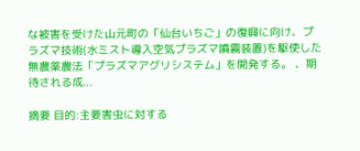な被害を受けた山元町の「仙台いちご」の復興に向け、プラズマ技術(水ミスト導入空気プラズマ噴霧装置)を駆使した無農薬農法「プラズマアグリシステム」を開発する。 、期待される成...

摘要 目的:主要害虫に対する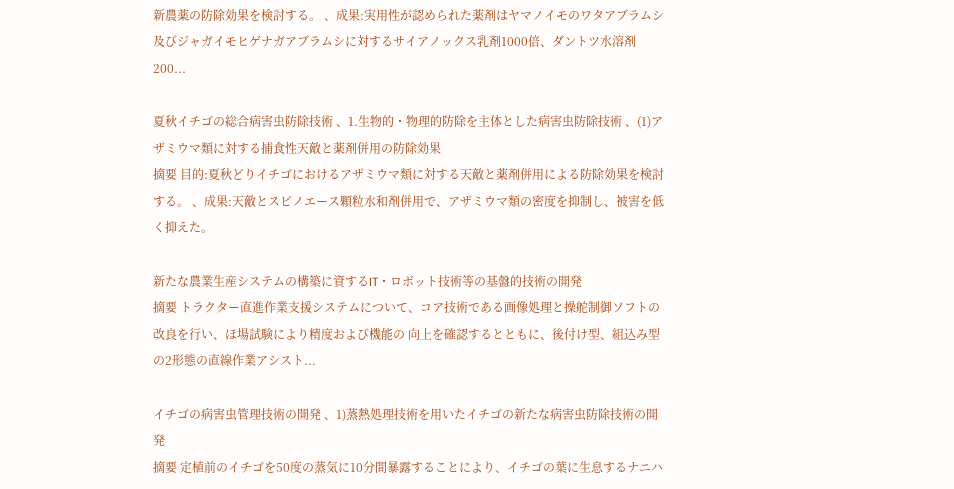新農薬の防除効果を検討する。 、成果:実用性が認められた薬剤はヤマノイモのワタアブラムシ及びジャガイモヒゲナガアブラムシに対するサイアノックス乳剤1000倍、ダントツ水溶剤200...

夏秋イチゴの総合病害虫防除技術 、1.生物的・物理的防除を主体とした病害虫防除技術 、(1)アザミウマ類に対する捕食性天敵と薬剤併用の防除効果
摘要 目的:夏秋どりイチゴにおけるアザミウマ類に対する天敵と薬剤併用による防除効果を検討する。 、成果:天敵とスピノエース顆粒水和剤併用で、アザミウマ類の密度を抑制し、被害を低く抑えた。

新たな農業生産システムの構築に資するIT・ロボット技術等の基盤的技術の開発
摘要 トラクター直進作業支援システムについて、コア技術である画像処理と操舵制御ソフトの改良を行い、ほ場試験により精度および機能の 向上を確認するとともに、後付け型、組込み型の2形態の直線作業アシスト...

イチゴの病害虫管理技術の開発 、1)蒸熱処理技術を用いたイチゴの新たな病害虫防除技術の開発
摘要 定植前のイチゴを50度の蒸気に10分間暴露することにより、イチゴの葉に生息するナニハ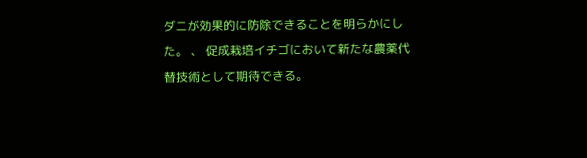ダニが効果的に防除できることを明らかにした。 、 促成栽培イチゴにおいて新たな農薬代替技術として期待できる。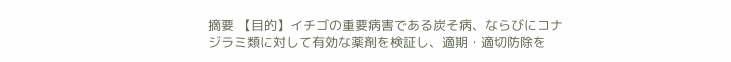摘要 【目的】イチゴの重要病害である炭そ病、ならびにコナジラミ類に対して有効な薬剤を検証し、適期・適切防除を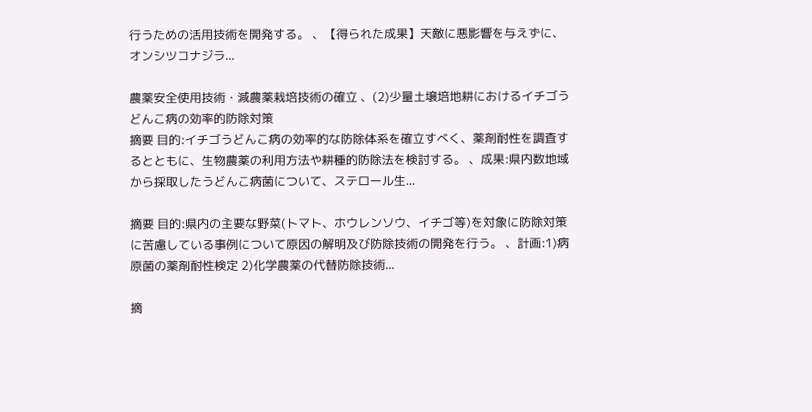行うための活用技術を開発する。 、【得られた成果】天敵に悪影響を与えずに、オンシツコナジラ...

農薬安全使用技術・減農薬栽培技術の確立 、(2)少量土壌培地耕におけるイチゴうどんこ病の効率的防除対策
摘要 目的:イチゴうどんこ病の効率的な防除体系を確立すべく、薬剤耐性を調査するとともに、生物農薬の利用方法や耕種的防除法を検討する。 、成果:県内数地域から採取したうどんこ病菌について、ステロール生...

摘要 目的:県内の主要な野菜(トマト、ホウレンソウ、イチゴ等)を対象に防除対策に苦慮している事例について原因の解明及び防除技術の開発を行う。 、計画:1)病原菌の薬剤耐性検定 2)化学農薬の代替防除技術...

摘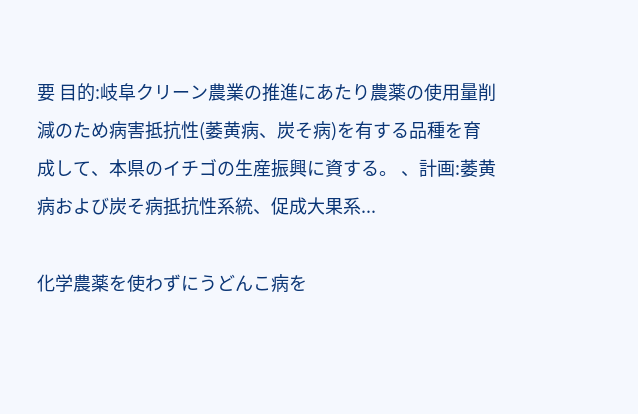要 目的:岐阜クリーン農業の推進にあたり農薬の使用量削減のため病害抵抗性(萎黄病、炭そ病)を有する品種を育成して、本県のイチゴの生産振興に資する。 、計画:萎黄病および炭そ病抵抗性系統、促成大果系...

化学農薬を使わずにうどんこ病を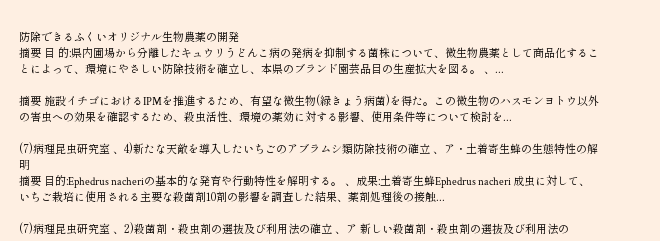防除できるふくいオリジナル生物農薬の開発
摘要 目 的:県内圃場から分離したキュウリうどんこ病の発病を抑制する菌株について、微生物農薬として商品化することによって、環境にやさしい防除技術を確立し、本県のブランド園芸品目の生産拡大を図る。 、...

摘要 施設イチゴにおけるIPMを推進するため、有望な微生物(緑きょう病菌)を得た。この微生物のハスモンヨトウ以外の害虫への効果を確認するため、殺虫活性、環境の薬効に対する影響、使用条件等について検討を...

(7)病理昆虫研究室 、4)新たな天敵を導入したいちごのアブラムシ類防除技術の確立 、ア・土着寄生蜂の生態特性の解明
摘要 目的:Ephedrus nacheriの基本的な発育や行動特性を解明する。 、成果:土着寄生蜂Ephedrus nacheri 成虫に対して、いちご栽培に使用される主要な殺菌剤10剤の影響を調査した結果、薬剤処理後の接触...

(7)病理昆虫研究室 、2)殺菌剤・殺虫剤の選抜及び利用法の確立 、ア 新しい殺菌剤・殺虫剤の選抜及び利用法の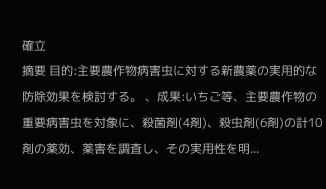確立
摘要 目的:主要農作物病害虫に対する新農薬の実用的な防除効果を検討する。 、成果:いちご等、主要農作物の重要病害虫を対象に、殺菌剤(4剤)、殺虫剤(6剤)の計10剤の薬効、薬害を調査し、その実用性を明...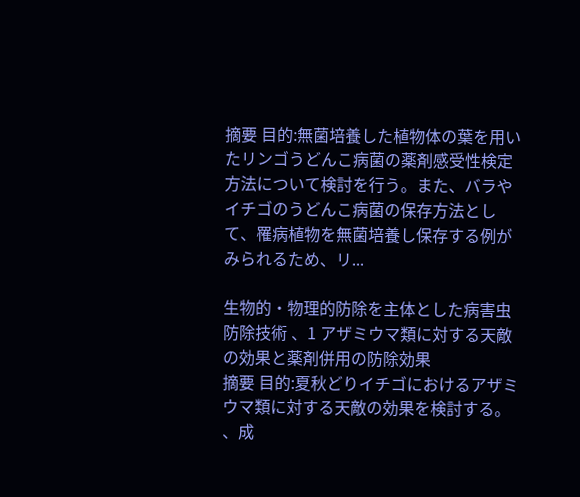摘要 目的:無菌培養した植物体の葉を用いたリンゴうどんこ病菌の薬剤感受性検定方法について検討を行う。また、バラやイチゴのうどんこ病菌の保存方法として、罹病植物を無菌培養し保存する例がみられるため、リ...

生物的・物理的防除を主体とした病害虫防除技術 、1 アザミウマ類に対する天敵の効果と薬剤併用の防除効果
摘要 目的:夏秋どりイチゴにおけるアザミウマ類に対する天敵の効果を検討する。 、成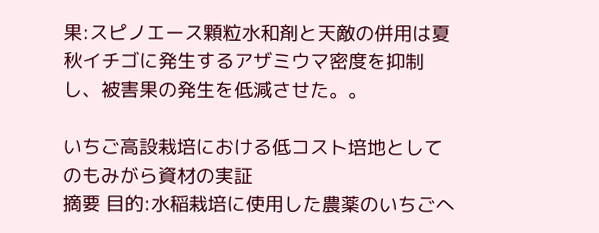果:スピノエース顆粒水和剤と天敵の併用は夏秋イチゴに発生するアザミウマ密度を抑制し、被害果の発生を低減させた。。

いちご高設栽培における低コスト培地としてのもみがら資材の実証
摘要 目的:水稲栽培に使用した農薬のいちごへ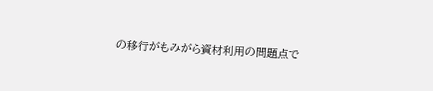の移行がもみがら資材利用の問題点で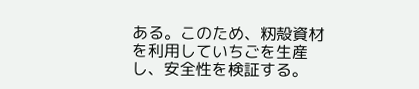ある。このため、籾殻資材を利用していちごを生産し、安全性を検証する。